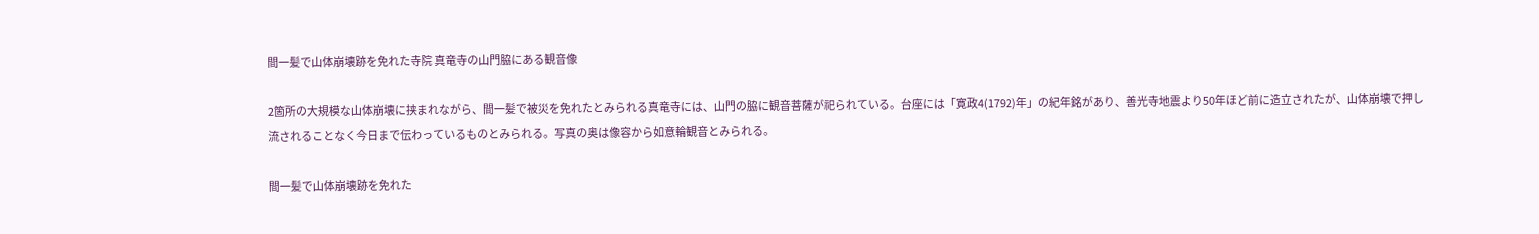間一髪で山体崩壊跡を免れた寺院 真竜寺の山門脇にある観音像

2箇所の大規模な山体崩壊に挟まれながら、間一髪で被災を免れたとみられる真竜寺には、山門の脇に観音菩薩が祀られている。台座には「寛政4(1792)年」の紀年銘があり、善光寺地震より50年ほど前に造立されたが、山体崩壊で押し流されることなく今日まで伝わっているものとみられる。写真の奥は像容から如意輪観音とみられる。

間一髪で山体崩壊跡を免れた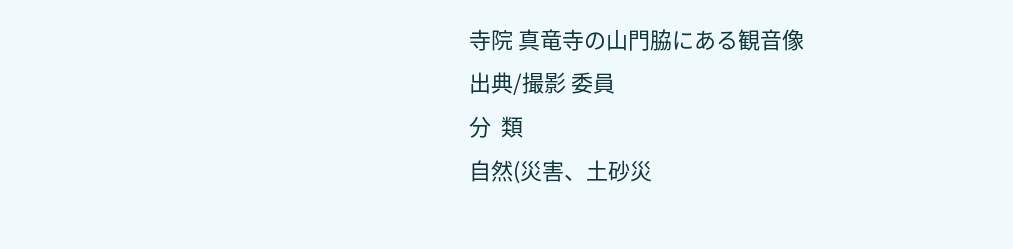寺院 真竜寺の山門脇にある観音像
出典/撮影 委員
分  類
自然(災害、土砂災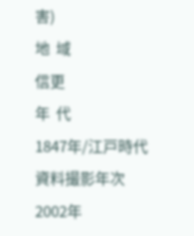害)
地  域
信更
年  代
1847年/江戸時代
資料撮影年次
2002年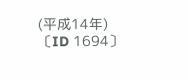(平成14年)
〔ID 1694〕